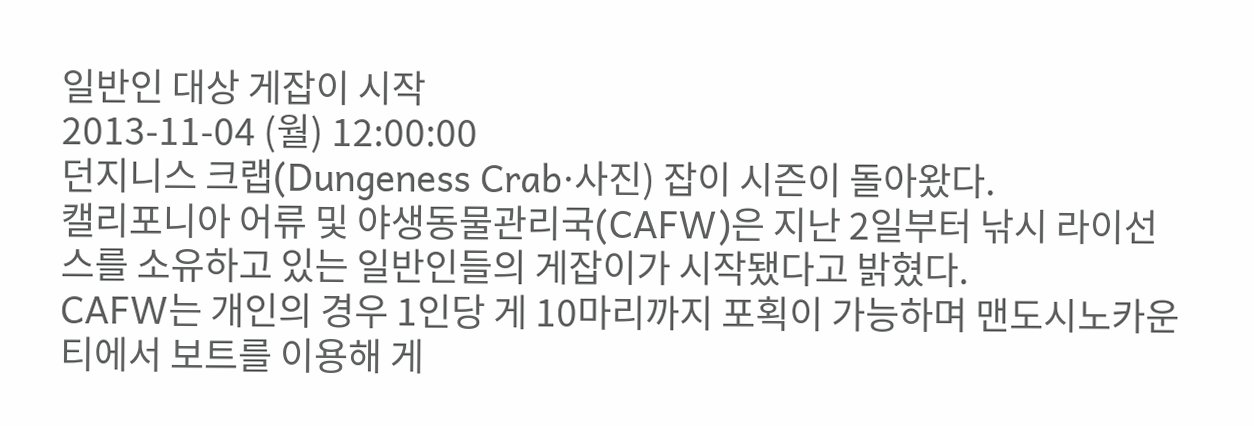일반인 대상 게잡이 시작
2013-11-04 (월) 12:00:00
던지니스 크랩(Dungeness Crab·사진) 잡이 시즌이 돌아왔다.
캘리포니아 어류 및 야생동물관리국(CAFW)은 지난 2일부터 낚시 라이선스를 소유하고 있는 일반인들의 게잡이가 시작됐다고 밝혔다.
CAFW는 개인의 경우 1인당 게 10마리까지 포획이 가능하며 맨도시노카운티에서 보트를 이용해 게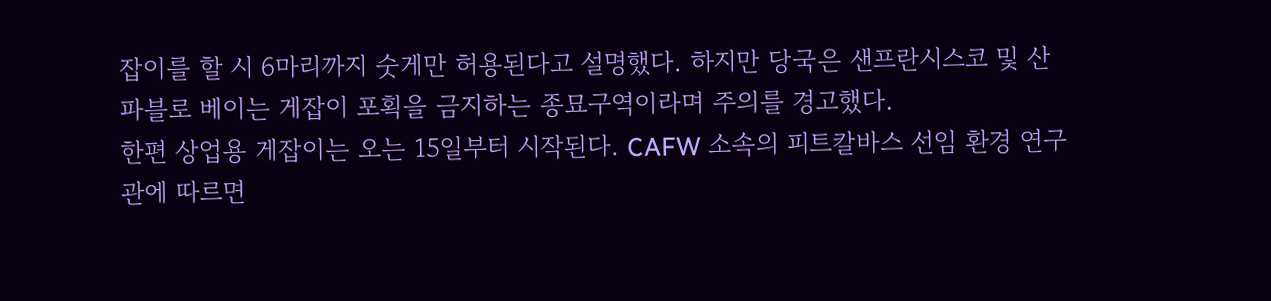잡이를 할 시 6마리까지 숫게만 허용된다고 설명했다. 하지만 당국은 샌프란시스코 및 산파블로 베이는 게잡이 포획을 금지하는 종묘구역이라며 주의를 경고했다.
한편 상업용 게잡이는 오는 15일부터 시작된다. CAFW 소속의 피트칼바스 선임 환경 연구관에 따르면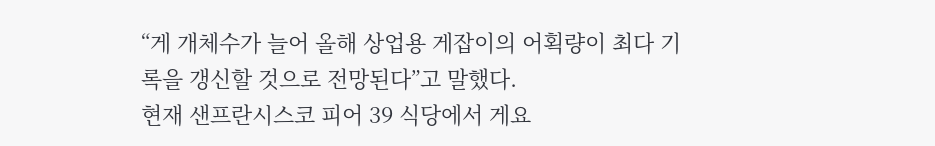“게 개체수가 늘어 올해 상업용 게잡이의 어획량이 최다 기록을 갱신할 것으로 전망된다”고 말했다.
현재 샌프란시스코 피어 39 식당에서 게요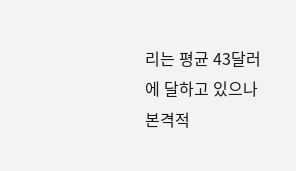리는 평균 43달러에 달하고 있으나 본격적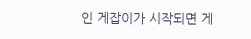인 게잡이가 시작되면 게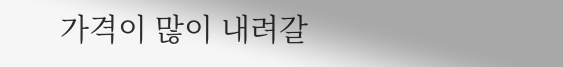가격이 많이 내려갈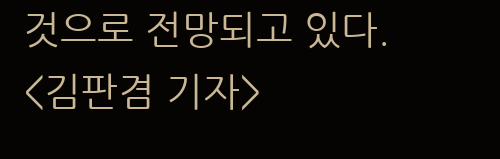것으로 전망되고 있다.
<김판겸 기자>